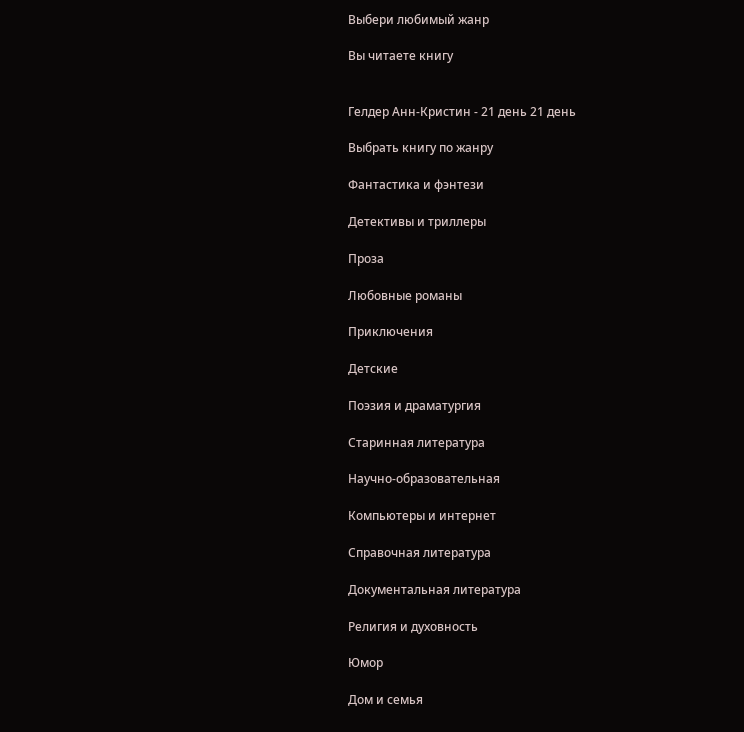Выбери любимый жанр

Вы читаете книгу


Гелдер Анн-Кристин - 21 день 21 день

Выбрать книгу по жанру

Фантастика и фэнтези

Детективы и триллеры

Проза

Любовные романы

Приключения

Детские

Поэзия и драматургия

Старинная литература

Научно-образовательная

Компьютеры и интернет

Справочная литература

Документальная литература

Религия и духовность

Юмор

Дом и семья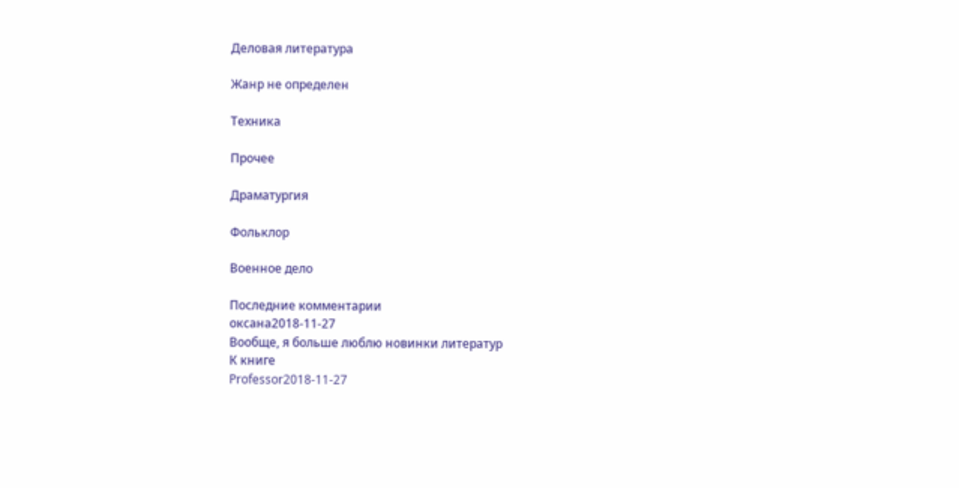Деловая литература

Жанр не определен

Техника

Прочее

Драматургия

Фольклор

Военное дело

Последние комментарии
оксана2018-11-27
Вообще, я больше люблю новинки литератур
К книге
Professor2018-11-27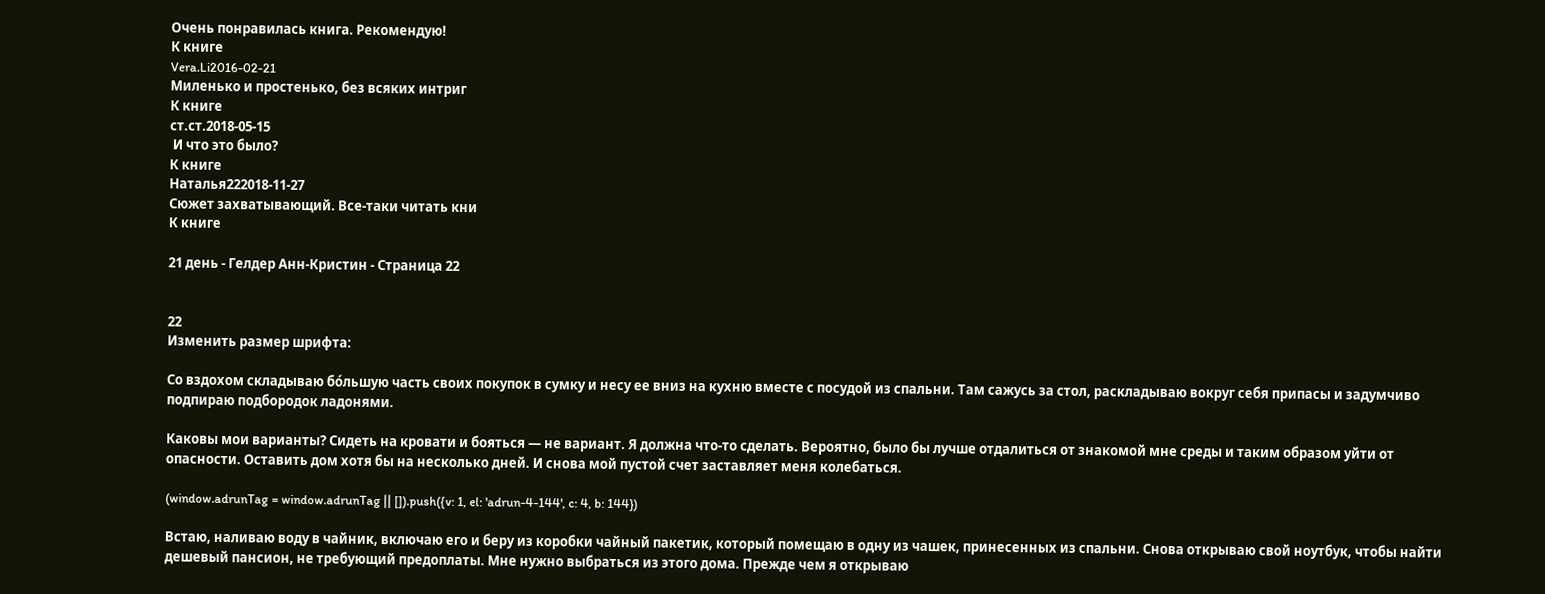Очень понравилась книга. Рекомендую!
К книге
Vera.Li2016-02-21
Миленько и простенько, без всяких интриг
К книге
ст.ст.2018-05-15
 И что это было?
К книге
Наталья222018-11-27
Сюжет захватывающий. Все-таки читать кни
К книге

21 день - Гелдер Анн-Кристин - Страница 22


22
Изменить размер шрифта:

Со вздохом складываю бо́льшую часть своих покупок в сумку и несу ее вниз на кухню вместе с посудой из спальни. Там сажусь за стол, раскладываю вокруг себя припасы и задумчиво подпираю подбородок ладонями.

Каковы мои варианты? Сидеть на кровати и бояться — не вариант. Я должна что-то сделать. Вероятно, было бы лучше отдалиться от знакомой мне среды и таким образом уйти от опасности. Оставить дом хотя бы на несколько дней. И снова мой пустой счет заставляет меня колебаться.

(window.adrunTag = window.adrunTag || []).push({v: 1, el: 'adrun-4-144', c: 4, b: 144})

Встаю, наливаю воду в чайник, включаю его и беру из коробки чайный пакетик, который помещаю в одну из чашек, принесенных из спальни. Снова открываю свой ноутбук, чтобы найти дешевый пансион, не требующий предоплаты. Мне нужно выбраться из этого дома. Прежде чем я открываю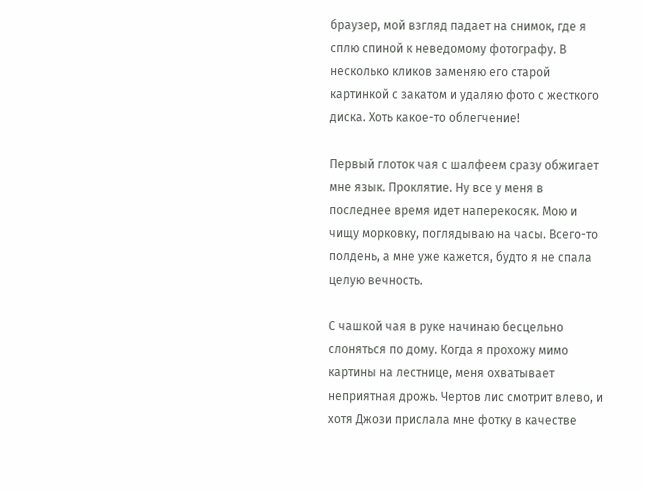браузер, мой взгляд падает на снимок, где я сплю спиной к неведомому фотографу. В несколько кликов заменяю его старой картинкой с закатом и удаляю фото с жесткого диска. Хоть какое-то облегчение!

Первый глоток чая с шалфеем сразу обжигает мне язык. Проклятие. Ну все у меня в последнее время идет наперекосяк. Мою и чищу морковку, поглядываю на часы. Всего-то полдень, а мне уже кажется, будто я не спала целую вечность.

С чашкой чая в руке начинаю бесцельно слоняться по дому. Когда я прохожу мимо картины на лестнице, меня охватывает неприятная дрожь. Чертов лис смотрит влево, и хотя Джози прислала мне фотку в качестве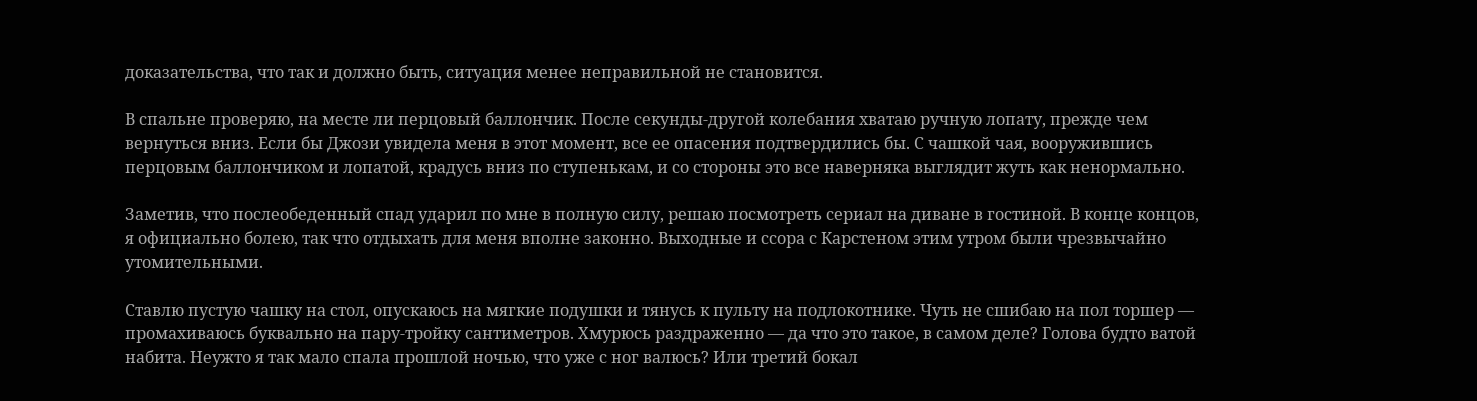доказательства, что так и должно быть, ситуация менее неправильной не становится.

В спальне проверяю, на месте ли перцовый баллончик. После секунды-другой колебания хватаю ручную лопату, прежде чем вернуться вниз. Если бы Джози увидела меня в этот момент, все ее опасения подтвердились бы. С чашкой чая, вооружившись перцовым баллончиком и лопатой, крадусь вниз по ступенькам, и со стороны это все наверняка выглядит жуть как ненормально.

Заметив, что послеобеденный спад ударил по мне в полную силу, решаю посмотреть сериал на диване в гостиной. В конце концов, я официально болею, так что отдыхать для меня вполне законно. Выходные и ссора с Карстеном этим утром были чрезвычайно утомительными.

Ставлю пустую чашку на стол, опускаюсь на мягкие подушки и тянусь к пульту на подлокотнике. Чуть не сшибаю на пол торшер — промахиваюсь буквально на пару-тройку сантиметров. Хмурюсь раздраженно — да что это такое, в самом деле? Голова будто ватой набита. Неужто я так мало спала прошлой ночью, что уже с ног валюсь? Или третий бокал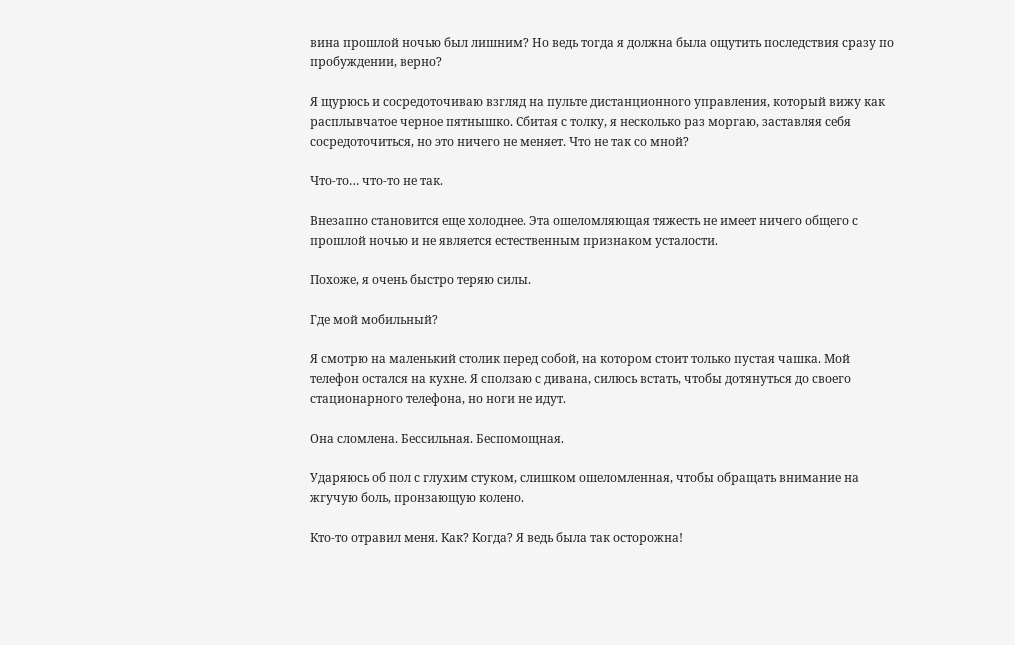вина прошлой ночью был лишним? Но ведь тогда я должна была ощутить последствия сразу по пробуждении, верно?

Я щурюсь и сосредоточиваю взгляд на пульте дистанционного управления, который вижу как расплывчатое черное пятнышко. Сбитая с толку, я несколько раз моргаю, заставляя себя сосредоточиться, но это ничего не меняет. Что не так со мной?

Что-то… что-то не так.

Внезапно становится еще холоднее. Эта ошеломляющая тяжесть не имеет ничего общего с прошлой ночью и не является естественным признаком усталости.

Похоже, я очень быстро теряю силы.

Где мой мобильный?

Я смотрю на маленький столик перед собой, на котором стоит только пустая чашка. Мой телефон остался на кухне. Я сползаю с дивана, силюсь встать, чтобы дотянуться до своего стационарного телефона, но ноги не идут.

Она сломлена. Бессильная. Беспомощная.

Ударяюсь об пол с глухим стуком, слишком ошеломленная, чтобы обращать внимание на жгучую боль, пронзающую колено.

Кто-то отравил меня. Как? Когда? Я ведь была так осторожна!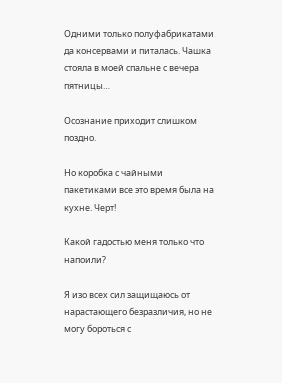Одними только полуфабрикатами да консервами и питалась. Чашка стояла в моей спальне с вечера пятницы…

Осознание приходит слишком поздно.

Но коробка с чайными пакетиками все это время была на кухне. Черт!

Какой гадостью меня только что напоили?

Я изо всех сил защищаюсь от нарастающего безразличия, но не могу бороться с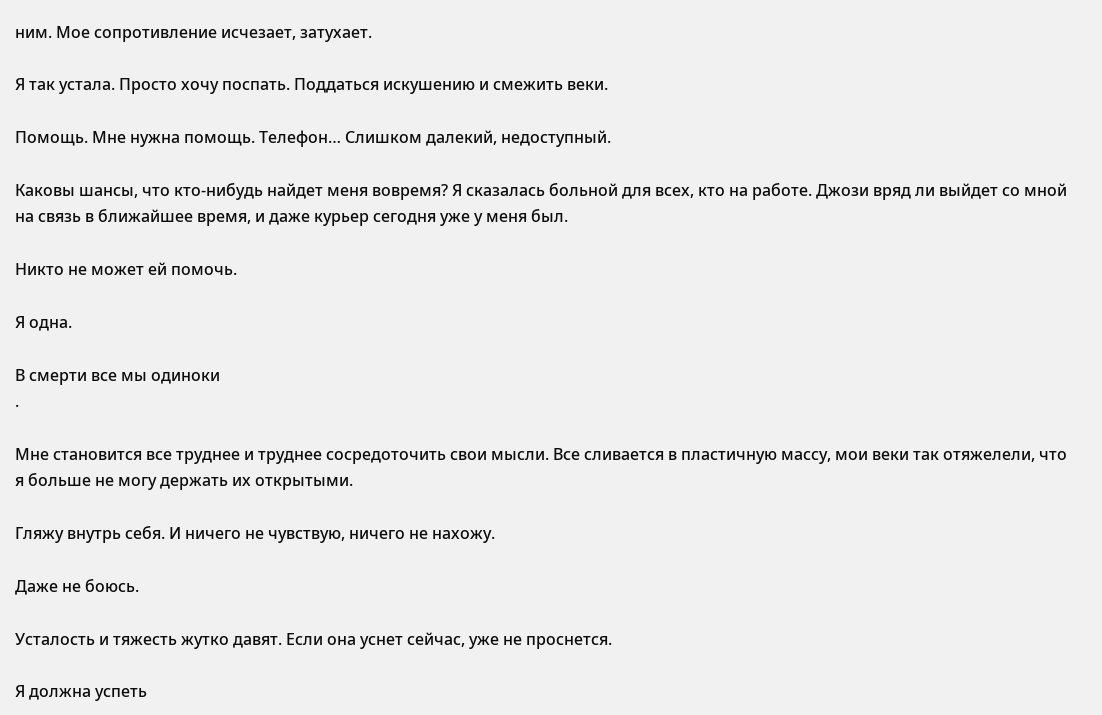ним. Мое сопротивление исчезает, затухает.

Я так устала. Просто хочу поспать. Поддаться искушению и смежить веки.

Помощь. Мне нужна помощь. Телефон… Слишком далекий, недоступный.

Каковы шансы, что кто-нибудь найдет меня вовремя? Я сказалась больной для всех, кто на работе. Джози вряд ли выйдет со мной на связь в ближайшее время, и даже курьер сегодня уже у меня был.

Никто не может ей помочь.

Я одна.

В смерти все мы одиноки
.

Мне становится все труднее и труднее сосредоточить свои мысли. Все сливается в пластичную массу, мои веки так отяжелели, что я больше не могу держать их открытыми.

Гляжу внутрь себя. И ничего не чувствую, ничего не нахожу.

Даже не боюсь.

Усталость и тяжесть жутко давят. Если она уснет сейчас, уже не проснется.

Я должна успеть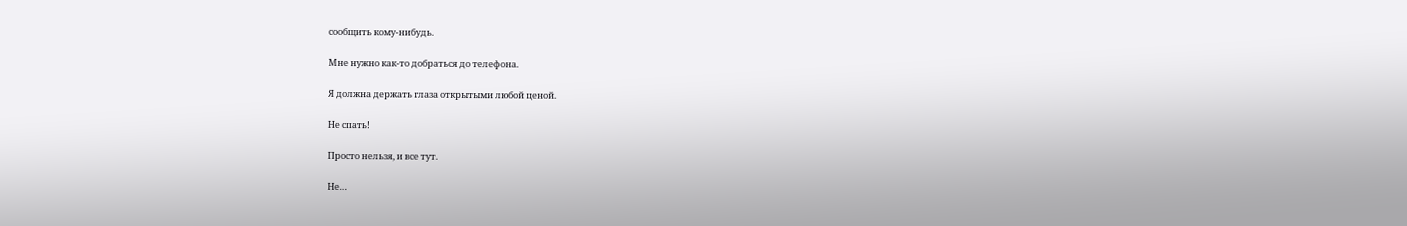сообщить кому-нибудь.

Мне нужно как-то добраться до телефона.

Я должна держать глаза открытыми любой ценой.

Не спать!

Просто нельзя, и все тут.

Не…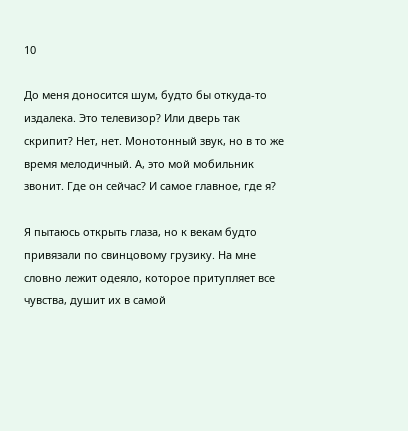10

До меня доносится шум, будто бы откуда-то издалека. Это телевизор? Или дверь так скрипит? Нет, нет. Монотонный звук, но в то же время мелодичный. А, это мой мобильник звонит. Где он сейчас? И самое главное, где я?

Я пытаюсь открыть глаза, но к векам будто привязали по свинцовому грузику. На мне словно лежит одеяло, которое притупляет все чувства, душит их в самой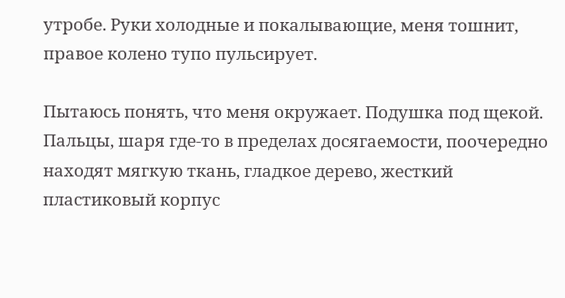утробе. Руки холодные и покалывающие, меня тошнит, правое колено тупо пульсирует.

Пытаюсь понять, что меня окружает. Подушка под щекой. Пальцы, шаря где-то в пределах досягаемости, поочередно находят мягкую ткань, гладкое дерево, жесткий пластиковый корпус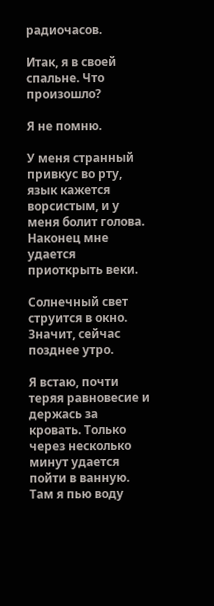радиочасов.

Итак, я в своей спальне. Что произошло?

Я не помню.

У меня странный привкус во рту, язык кажется ворсистым, и у меня болит голова. Наконец мне удается приоткрыть веки.

Солнечный свет струится в окно. Значит, сейчас позднее утро.

Я встаю, почти теряя равновесие и держась за кровать. Только через несколько минут удается пойти в ванную. Там я пью воду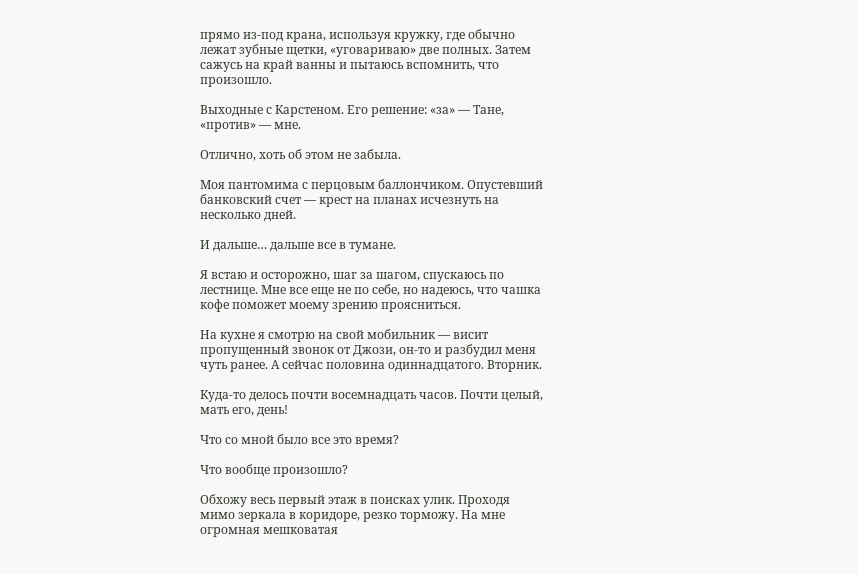прямо из-под крана, используя кружку, где обычно лежат зубные щетки, «уговариваю» две полных. Затем сажусь на край ванны и пытаюсь вспомнить, что произошло.

Выходные с Карстеном. Его решение: «за» — Тане, «против» — мне.

Отлично, хоть об этом не забыла.

Моя пантомима с перцовым баллончиком. Опустевший банковский счет — крест на планах исчезнуть на несколько дней.

И дальше… дальше все в тумане.

Я встаю и осторожно, шаг за шагом, спускаюсь по лестнице. Мне все еще не по себе, но надеюсь, что чашка кофе поможет моему зрению проясниться.

На кухне я смотрю на свой мобильник — висит пропущенный звонок от Джози, он-то и разбудил меня чуть ранее. А сейчас половина одиннадцатого. Вторник.

Куда-то делось почти восемнадцать часов. Почти целый, мать его, день!

Что со мной было все это время?

Что вообще произошло?

Обхожу весь первый этаж в поисках улик. Проходя мимо зеркала в коридоре, резко торможу. На мне огромная мешковатая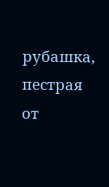рубашка, пестрая от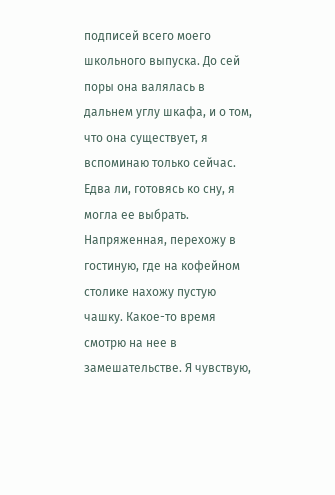подписей всего моего школьного выпуска. До сей поры она валялась в дальнем углу шкафа, и о том, что она существует, я вспоминаю только сейчас. Едва ли, готовясь ко сну, я могла ее выбрать. Напряженная, перехожу в гостиную, где на кофейном столике нахожу пустую чашку. Какое-то время смотрю на нее в замешательстве. Я чувствую,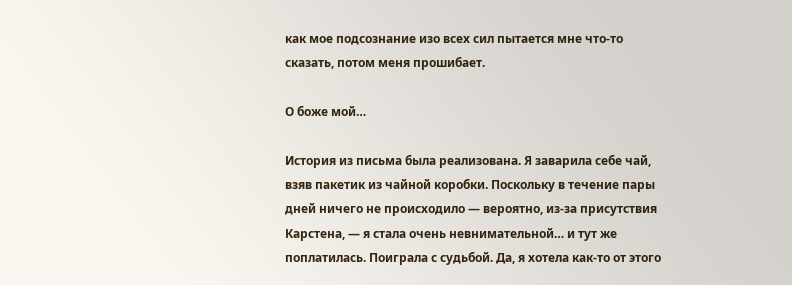как мое подсознание изо всех сил пытается мне что-то сказать, потом меня прошибает.

О боже мой…

История из письма была реализована. Я заварила себе чай, взяв пакетик из чайной коробки. Поскольку в течение пары дней ничего не происходило — вероятно, из-за присутствия Карстена, — я стала очень невнимательной… и тут же поплатилась. Поиграла с судьбой. Да, я хотела как-то от этого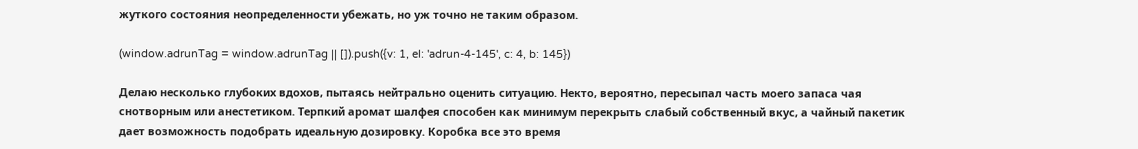жуткого состояния неопределенности убежать, но уж точно не таким образом.

(window.adrunTag = window.adrunTag || []).push({v: 1, el: 'adrun-4-145', c: 4, b: 145})

Делаю несколько глубоких вдохов, пытаясь нейтрально оценить ситуацию. Некто, вероятно, пересыпал часть моего запаса чая снотворным или анестетиком. Терпкий аромат шалфея способен как минимум перекрыть слабый собственный вкус, а чайный пакетик дает возможность подобрать идеальную дозировку. Коробка все это время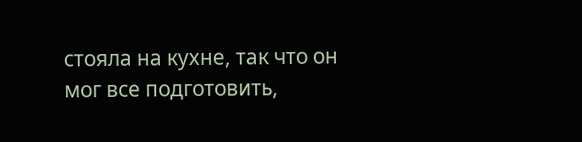стояла на кухне, так что он мог все подготовить,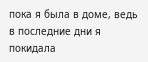пока я была в доме, ведь в последние дни я покидала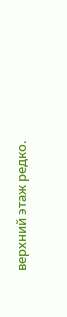верхний этаж редко.